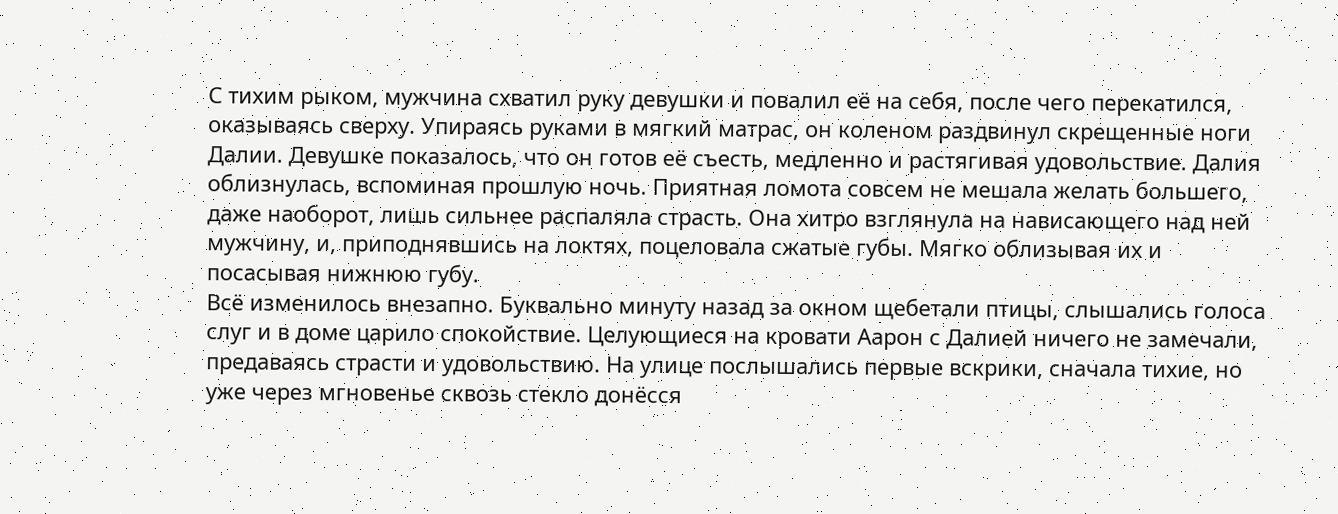С тихим рыком, мужчина схватил руку девушки и повалил её на себя, после чего перекатился, оказываясь сверху. Упираясь руками в мягкий матрас, он коленом раздвинул скрещенные ноги Далии. Девушке показалось, что он готов её съесть, медленно и растягивая удовольствие. Далия облизнулась, вспоминая прошлую ночь. Приятная ломота совсем не мешала желать большего, даже наоборот, лишь сильнее распаляла страсть. Она хитро взглянула на нависающего над ней мужчину, и, приподнявшись на локтях, поцеловала сжатые губы. Мягко облизывая их и посасывая нижнюю губу.
Всё изменилось внезапно. Буквально минуту назад за окном щебетали птицы, слышались голоса слуг и в доме царило спокойствие. Целующиеся на кровати Аарон с Далией ничего не замечали, предаваясь страсти и удовольствию. На улице послышались первые вскрики, сначала тихие, но уже через мгновенье сквозь стекло донёсся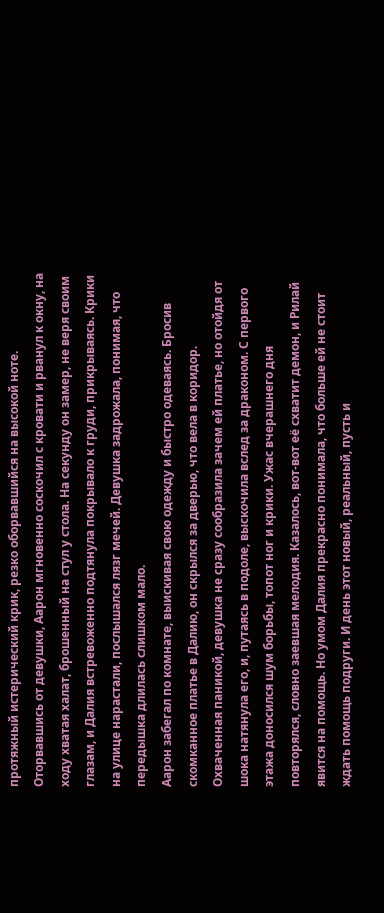протяжный истерический крик, резко оборвавшийся на высокой ноте. Оторвавшись от девушки, Аарон мгновенно соскочил с кровати и рванул к окну, на ходу хватая халат, брошенный на стул у стола. На секунду он замер, не веря своим глазам, и Далия встревоженно подтянула покрывало к груди, прикрываясь. Крики на улице нарастали, послышался лязг мечей. Девушка задрожала, понимая, что передышка длилась слишком мало.
Аарон забегал по комнате, выискивая свою одежду и быстро одеваясь. Бросив скомканное платье в Далию, он скрылся за дверью, что вела в коридор. Охваченная паникой, девушка не сразу сообразила зачем ей платье, но отойдя от шока натянула его, и, путаясь в подоле, выскочила вслед за драконом. С первого этажа доносился шум борьбы, топот ног и крики. Ужас вчерашнего дня повторялся, словно заевшая мелодия. Казалось, вот-вот её схватит демон, и Рилай явится на помощь. Но умом Далия прекрасно понимала, что больше ей не стоит ждать помощь подруги. И день этот новый, реальный, пусть и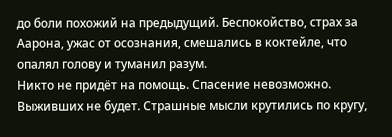до боли похожий на предыдущий. Беспокойство, страх за Аарона, ужас от осознания, смешались в коктейле, что опалял голову и туманил разум.
Никто не придёт на помощь. Спасение невозможно. Выживших не будет. Страшные мысли крутились по кругу,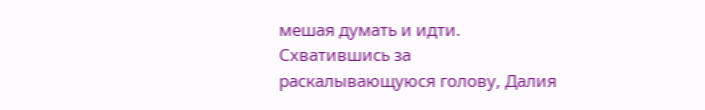мешая думать и идти. Схватившись за раскалывающуюся голову, Далия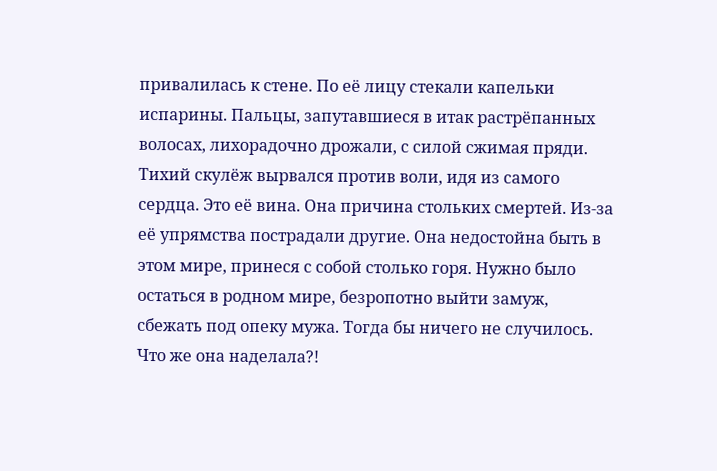привалилась к стене. По её лицу стекали капельки испарины. Пальцы, запутавшиеся в итак растрёпанных волосах, лихорадочно дрожали, с силой сжимая пряди. Тихий скулёж вырвался против воли, идя из самого сердца. Это её вина. Она причина стольких смертей. Из-за её упрямства пострадали другие. Она недостойна быть в этом мире, принеся с собой столько горя. Нужно было остаться в родном мире, безропотно выйти замуж, сбежать под опеку мужа. Тогда бы ничего не случилось. Что же она наделала?!